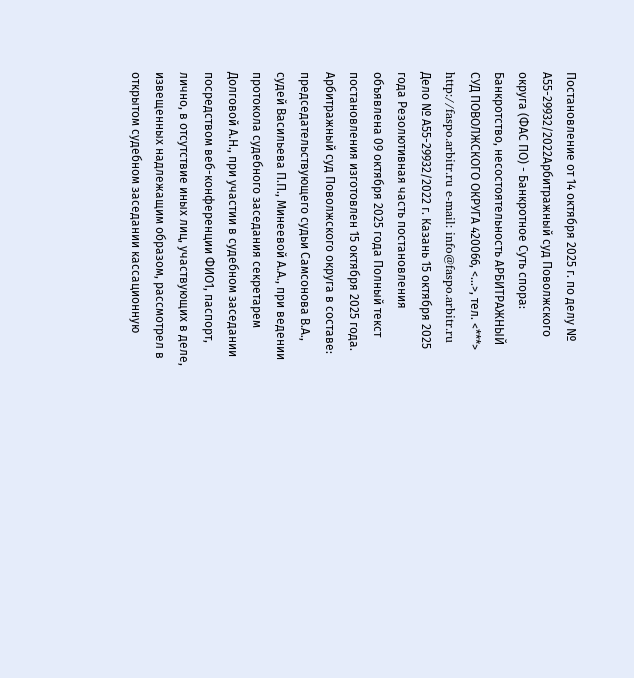Постановление от 14 октября 2025 г. по делу № А55-29932/2022Арбитражный суд Поволжского округа (ФАС ПО) - Банкротное Суть спора: Банкротство, несостоятельность АРБИТРАЖНЫЙ СУД ПОВОЛЖСКОГО ОКРУГА 420066, <...>, тел. <***> http://faspo.arbitr.ru e-mail: info@faspo.arbitr.ru Дело № А55-29932/2022 г. Казань 15 октября 2025 года Резолютивная часть постановления объявлена 09 октября 2025 года Полный текст постановления изготовлен 15 октября 2025 года. Арбитражный суд Поволжского округа в составе: председательствующего судьи Самсонова В.А., судей Васильева П.П., Минеевой А.А., при ведении протокола судебного заседания секретарем Долговой А.Н., при участии в судебном заседании посредством веб-конференции ФИО1, паспорт, лично, в отсутствие иных лиц, участвующих в деле, извещенных надлежащим образом, рассмотрел в открытом судебном заседании кассационную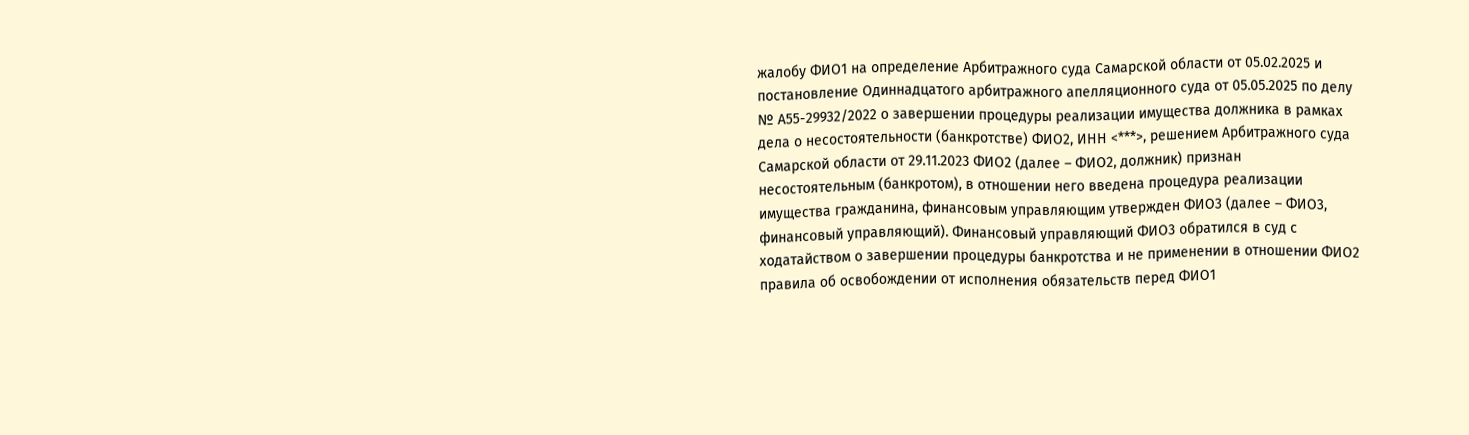жалобу ФИО1 на определение Арбитражного суда Самарской области от 05.02.2025 и постановление Одиннадцатого арбитражного апелляционного суда от 05.05.2025 по делу № А55-29932/2022 о завершении процедуры реализации имущества должника в рамках дела о несостоятельности (банкротстве) ФИО2, ИНН <***>, решением Арбитражного суда Самарской области от 29.11.2023 ФИО2 (далее – ФИО2, должник) признан несостоятельным (банкротом), в отношении него введена процедура реализации имущества гражданина, финансовым управляющим утвержден ФИО3 (далее – ФИО3, финансовый управляющий). Финансовый управляющий ФИО3 обратился в суд с ходатайством о завершении процедуры банкротства и не применении в отношении ФИО2 правила об освобождении от исполнения обязательств перед ФИО1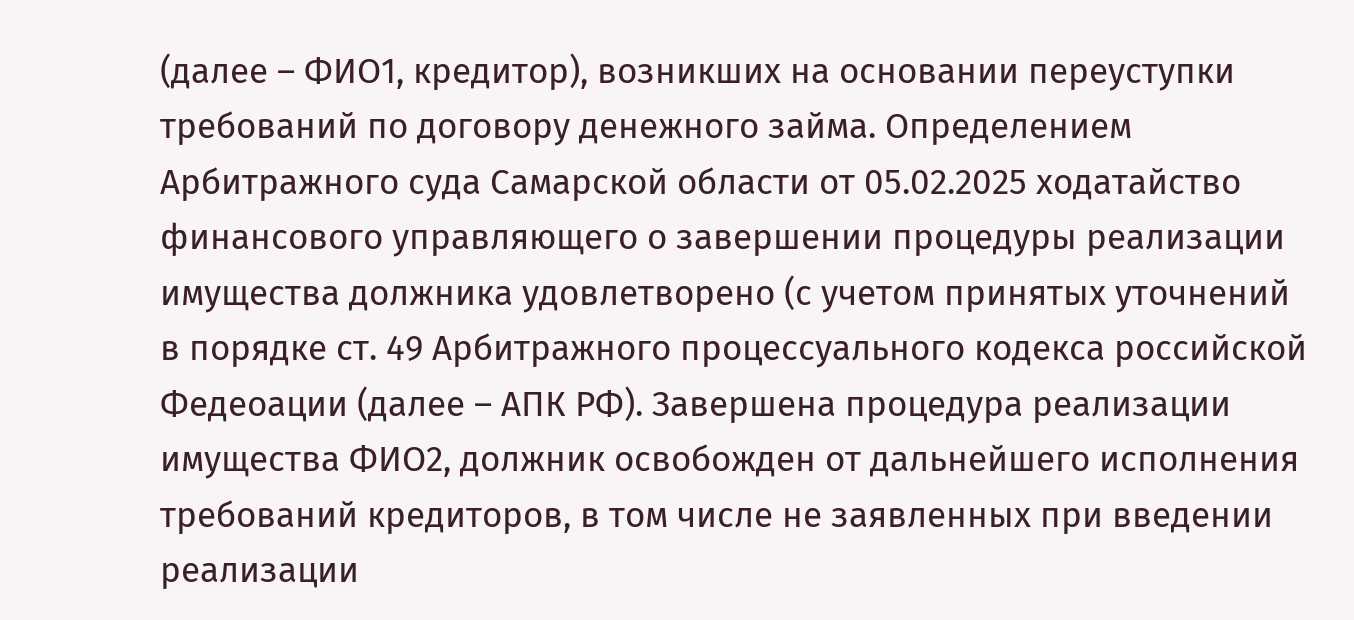(далее – ФИО1, кредитор), возникших на основании переуступки требований по договору денежного займа. Определением Арбитражного суда Самарской области от 05.02.2025 ходатайство финансового управляющего о завершении процедуры реализации имущества должника удовлетворено (с учетом принятых уточнений в порядке ст. 49 Арбитражного процессуального кодекса российской Федеоации (далее – АПК РФ). Завершена процедура реализации имущества ФИО2, должник освобожден от дальнейшего исполнения требований кредиторов, в том числе не заявленных при введении реализации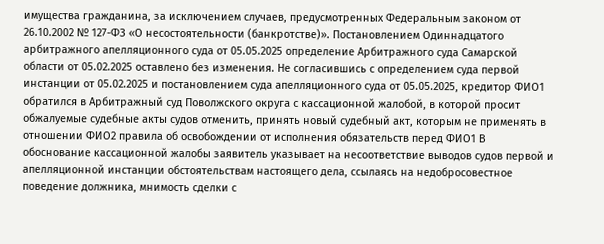имущества гражданина, за исключением случаев, предусмотренных Федеральным законом от 26.10.2002 № 127-ФЗ «О несостоятельности (банкротстве)». Постановлением Одиннадцатого арбитражного апелляционного суда от 05.05.2025 определение Арбитражного суда Самарской области от 05.02.2025 оставлено без изменения. Не согласившись с определением суда первой инстанции от 05.02.2025 и постановлением суда апелляционного суда от 05.05.2025, кредитор ФИО1 обратился в Арбитражный суд Поволжского округа с кассационной жалобой, в которой просит обжалуемые судебные акты судов отменить, принять новый судебный акт, которым не применять в отношении ФИО2 правила об освобождении от исполнения обязательств перед ФИО1 В обоснование кассационной жалобы заявитель указывает на несоответствие выводов судов первой и апелляционной инстанции обстоятельствам настоящего дела, ссылаясь на недобросовестное поведение должника, мнимость сделки с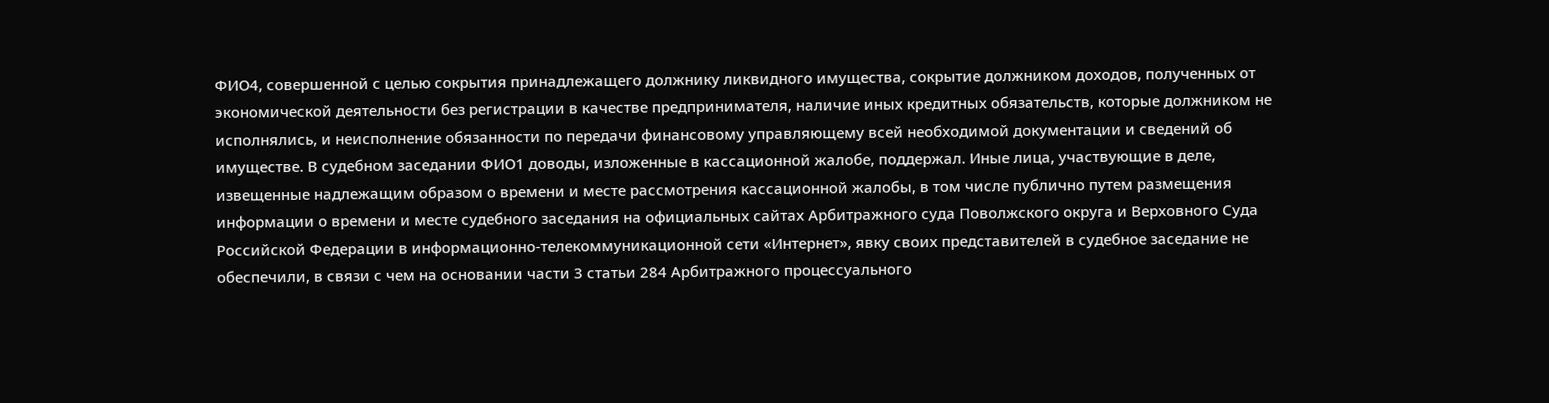ФИО4, совершенной с целью сокрытия принадлежащего должнику ликвидного имущества, сокрытие должником доходов, полученных от экономической деятельности без регистрации в качестве предпринимателя, наличие иных кредитных обязательств, которые должником не исполнялись, и неисполнение обязанности по передачи финансовому управляющему всей необходимой документации и сведений об имуществе. В судебном заседании ФИО1 доводы, изложенные в кассационной жалобе, поддержал. Иные лица, участвующие в деле, извещенные надлежащим образом о времени и месте рассмотрения кассационной жалобы, в том числе публично путем размещения информации о времени и месте судебного заседания на официальных сайтах Арбитражного суда Поволжского округа и Верховного Суда Российской Федерации в информационно-телекоммуникационной сети «Интернет», явку своих представителей в судебное заседание не обеспечили, в связи с чем на основании части 3 статьи 284 Арбитражного процессуального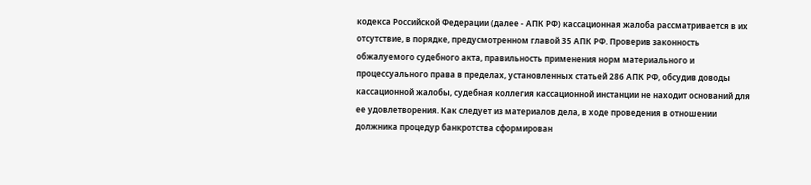кодекса Российской Федерации (далее - АПК РФ) кассационная жалоба рассматривается в их отсутствие, в порядке, предусмотренном главой 35 АПК РФ. Проверив законность обжалуемого судебного акта, правильность применения норм материального и процессуального права в пределах, установленных статьей 286 АПК РФ, обсудив доводы кассационной жалобы, судебная коллегия кассационной инстанции не находит оснований для ее удовлетворения. Как следует из материалов дела, в ходе проведения в отношении должника процедур банкротства сформирован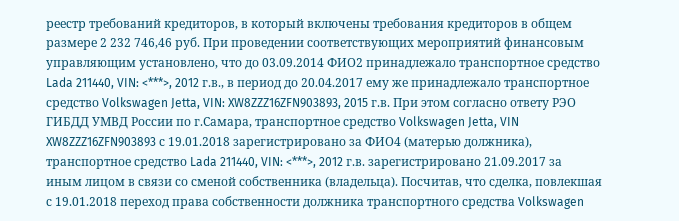реестр требований кредиторов, в который включены требования кредиторов в общем размере 2 232 746,46 руб. При проведении соответствующих мероприятий финансовым управляющим установлено, что до 03.09.2014 ФИО2 принадлежало транспортное средство Lada 211440, VIN: <***>, 2012 г.в., в период до 20.04.2017 ему же принадлежало транспортное средство Volkswagen Jetta, VIN: XW8ZZZ16ZFN903893, 2015 г.в. При этом согласно ответу РЭО ГИБДД УМВД России по г.Самара, транспортное средство Volkswagen Jetta, VIN XW8ZZZ16ZFN903893 с 19.01.2018 зарегистрировано за ФИО4 (матерью должника), транспортное средство Lada 211440, VIN: <***>, 2012 г.в. зарегистрировано 21.09.2017 за иным лицом в связи со сменой собственника (владельца). Посчитав, что сделка, повлекшая с 19.01.2018 переход права собственности должника транспортного средства Volkswagen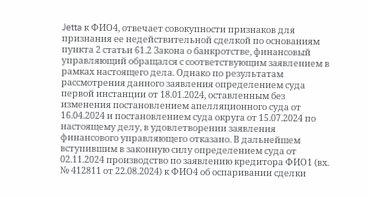Jetta к ФИО4, отвечает совокупности признаков для признания ее недействительной сделкой по основаниям пункта 2 статьи 61.2 Закона о банкротстве, финансовый управляющий обращался с соответствующим заявлением в рамках настоящего дела. Однако по результатам рассмотрения данного заявления определением суда первой инстанции от 18.01.2024, оставленным без изменения постановлением апелляционного суда от 16.04.2024 и постановлением суда округа от 15.07.2024 по настоящему делу, в удовлетворении заявления финансового управляющего отказано. В дальнейшем вступившим в законную силу определением суда от 02.11.2024 производство по заявлению кредитора ФИО1 (вх. № 412811 от 22.08.2024) к ФИО4 об оспаривании сделки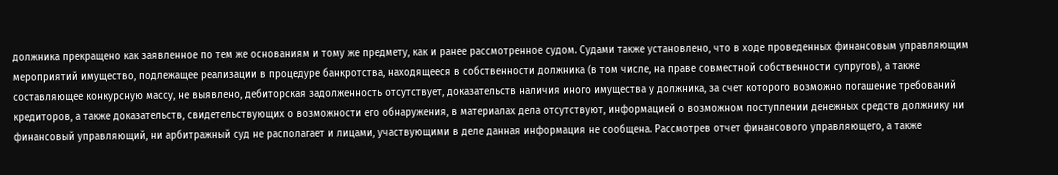должника прекращено как заявленное по тем же основаниям и тому же предмету, как и ранее рассмотренное судом. Судами также установлено, что в ходе проведенных финансовым управляющим мероприятий имущество, подлежащее реализации в процедуре банкротства, находящееся в собственности должника (в том числе, на праве совместной собственности супругов), а также составляющее конкурсную массу, не выявлено, дебиторская задолженность отсутствует, доказательств наличия иного имущества у должника, за счет которого возможно погашение требований кредиторов, а также доказательств, свидетельствующих о возможности его обнаружения, в материалах дела отсутствуют, информацией о возможном поступлении денежных средств должнику ни финансовый управляющий, ни арбитражный суд не располагает и лицами, участвующими в деле данная информация не сообщена. Рассмотрев отчет финансового управляющего, а также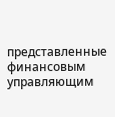представленные финансовым управляющим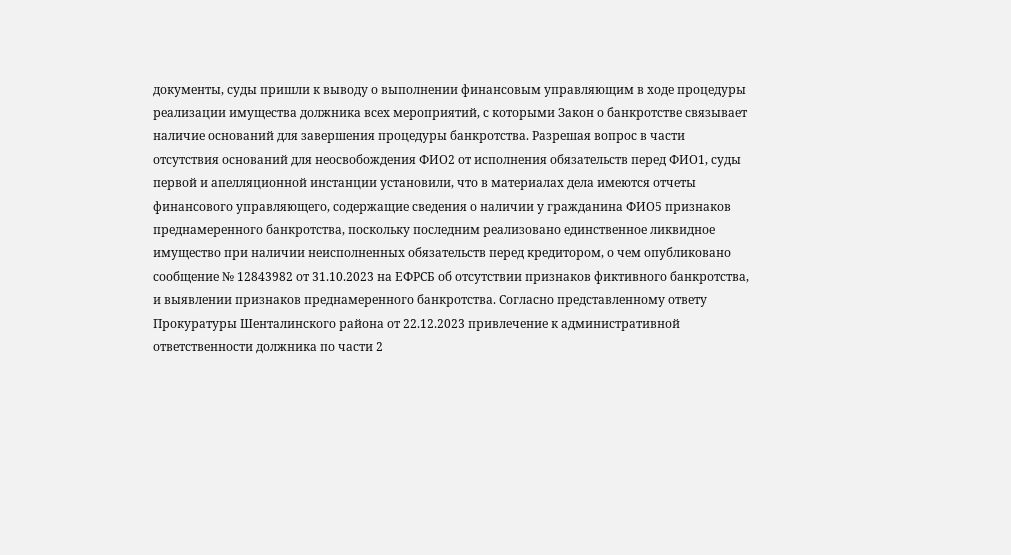документы, суды пришли к выводу о выполнении финансовым управляющим в ходе процедуры реализации имущества должника всех мероприятий, с которыми Закон о банкротстве связывает наличие оснований для завершения процедуры банкротства. Разрешая вопрос в части отсутствия оснований для неосвобождения ФИО2 от исполнения обязательств перед ФИО1, суды первой и апелляционной инстанции установили, что в материалах дела имеются отчеты финансового управляющего, содержащие сведения о наличии у гражданина ФИО5 признаков преднамеренного банкротства, поскольку последним реализовано единственное ликвидное имущество при наличии неисполненных обязательств перед кредитором, о чем опубликовано сообщение № 12843982 от 31.10.2023 на ЕФРСБ об отсутствии признаков фиктивного банкротства, и выявлении признаков преднамеренного банкротства. Согласно представленному ответу Прокуратуры Шенталинского района от 22.12.2023 привлечение к административной ответственности должника по части 2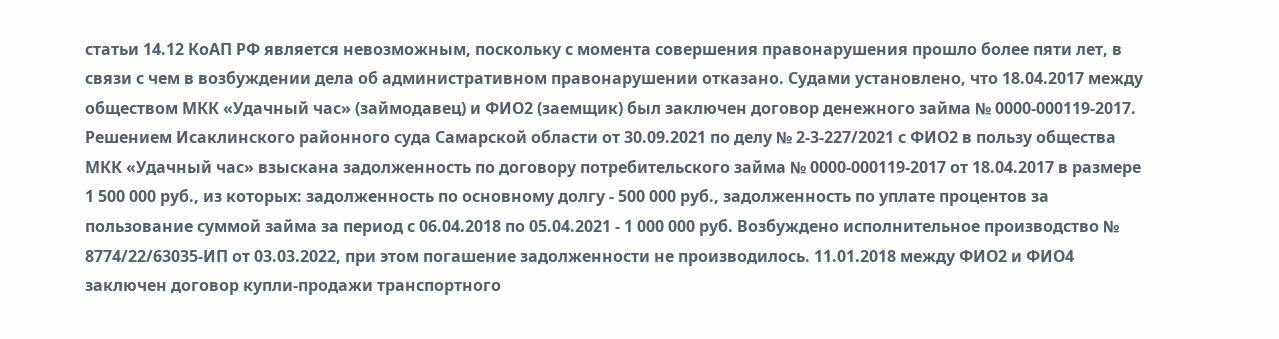статьи 14.12 КоАП РФ является невозможным, поскольку с момента совершения правонарушения прошло более пяти лет, в связи с чем в возбуждении дела об административном правонарушении отказано. Судами установлено, что 18.04.2017 между обществом МКК «Удачный час» (займодавец) и ФИО2 (заемщик) был заключен договор денежного займа № 0000-000119-2017. Решением Исаклинского районного суда Самарской области от 30.09.2021 по делу № 2-3-227/2021 с ФИО2 в пользу общества МКК «Удачный час» взыскана задолженность по договору потребительского займа № 0000-000119-2017 от 18.04.2017 в размере 1 500 000 руб., из которых: задолженность по основному долгу - 500 000 руб., задолженность по уплате процентов за пользование суммой займа за период с 06.04.2018 по 05.04.2021 - 1 000 000 руб. Возбуждено исполнительное производство № 8774/22/63035-ИП от 03.03.2022, при этом погашение задолженности не производилось. 11.01.2018 между ФИО2 и ФИО4 заключен договор купли-продажи транспортного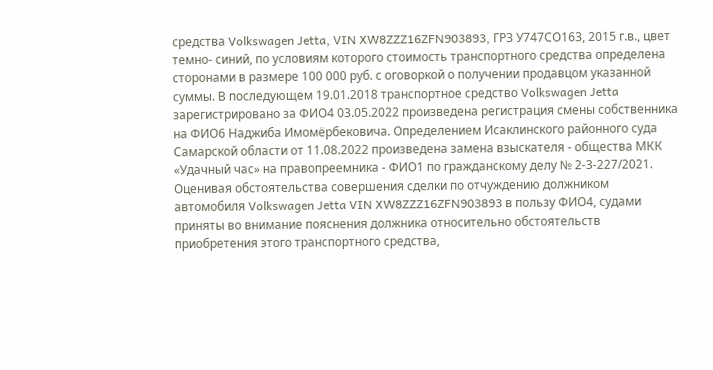средства Volkswagen Jetta, VIN XW8ZZZ16ZFN903893, ГРЗ У747СО163, 2015 г.в., цвет темно- синий, по условиям которого стоимость транспортного средства определена сторонами в размере 100 000 руб. с оговоркой о получении продавцом указанной суммы. В последующем 19.01.2018 транспортное средство Volkswagen Jetta зарегистрировано за ФИО4 03.05.2022 произведена регистрация смены собственника на ФИО6 Наджиба Имомёрбековича. Определением Исаклинского районного суда Самарской области от 11.08.2022 произведена замена взыскателя - общества МКК «Удачный час» на правопреемника - ФИО1 по гражданскому делу № 2-3-227/2021. Оценивая обстоятельства совершения сделки по отчуждению должником автомобиля Volkswagen Jetta VIN XW8ZZZ16ZFN903893 в пользу ФИО4, судами приняты во внимание пояснения должника относительно обстоятельств приобретения этого транспортного средства,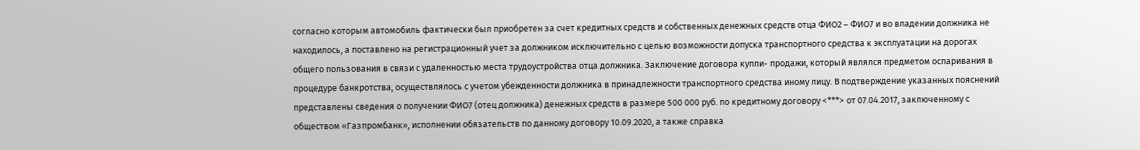согласно которым автомобиль фактически был приобретен за счет кредитных средств и собственных денежных средств отца ФИО2 – ФИО7 и во владении должника не находилось, а поставлено на регистрационный учет за должником исключительно с целью возможности допуска транспортного средства к эксплуатации на дорогах общего пользования в связи с удаленностью места трудоустройства отца должника. Заключение договора купли- продажи, который являлся предметом оспаривания в процедуре банкротства, осуществлялось с учетом убежденности должника в принадлежности транспортного средства иному лицу. В подтверждение указанных пояснений представлены сведения о получении ФИО7 (отец должника) денежных средств в размере 500 000 руб. по кредитному договору <***> от 07.04.2017, заключенному с обществом «Газпромбанк», исполнении обязательств по данному договору 10.09.2020, а также справка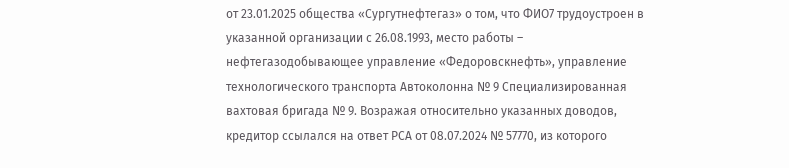от 23.01.2025 общества «Сургутнефтегаз» о том, что ФИО7 трудоустроен в указанной организации с 26.08.1993, место работы – нефтегазодобывающее управление «Федоровскнефть», управление технологического транспорта Автоколонна № 9 Специализированная вахтовая бригада № 9. Возражая относительно указанных доводов, кредитор ссылался на ответ РСА от 08.07.2024 № 57770, из которого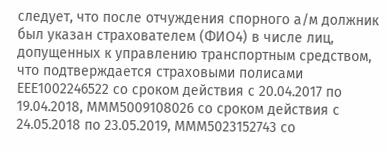следует, что после отчуждения спорного а/м должник был указан страхователем (ФИО4) в числе лиц, допущенных к управлению транспортным средством, что подтверждается страховыми полисами ЕЕЕ1002246522 со сроком действия с 20.04.2017 по 19.04.2018, МММ5009108026 со сроком действия с 24.05.2018 по 23.05.2019, МММ5023152743 со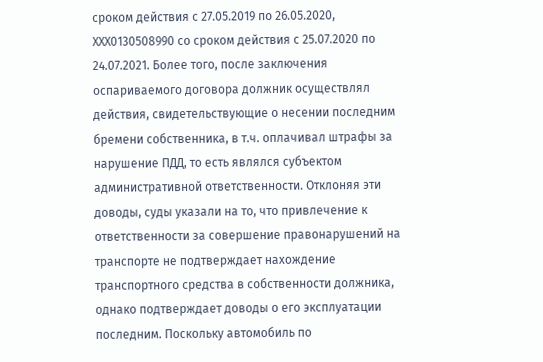сроком действия с 27.05.2019 по 26.05.2020, ХХХ0130508990 со сроком действия с 25.07.2020 по 24.07.2021. Более того, после заключения оспариваемого договора должник осуществлял действия, свидетельствующие о несении последним бремени собственника, в т.ч. оплачивал штрафы за нарушение ПДД, то есть являлся субъектом административной ответственности. Отклоняя эти доводы, суды указали на то, что привлечение к ответственности за совершение правонарушений на транспорте не подтверждает нахождение транспортного средства в собственности должника, однако подтверждает доводы о его эксплуатации последним. Поскольку автомобиль по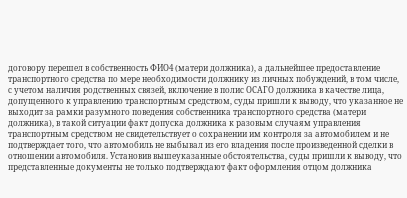договору перешел в собственность ФИО4 (матери должника), а дальнейшее предоставление транспортного средства по мере необходимости должнику из личных побуждений, в том числе, с учетом наличия родственных связей, включение в полис ОСАГО должника в качестве лица, допущенного к управлению транспортным средством, суды пришли к выводу, что указанное не выходит за рамки разумного поведения собственника транспортного средства (матери должника), в такой ситуации факт допуска должника к разовым случаям управления транспортным средством не свидетельствует о сохранении им контроля за автомобилем и не подтверждает того, что автомобиль не выбывал из его владения после произведенной сделки в отношении автомобиля. Установив вышеуказанные обстоятельства, суды пришли к выводу, что представленные документы не только подтверждают факт оформления отцом должника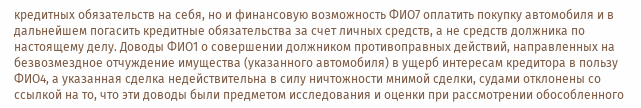кредитных обязательств на себя, но и финансовую возможность ФИО7 оплатить покупку автомобиля и в дальнейшем погасить кредитные обязательства за счет личных средств, а не средств должника по настоящему делу. Доводы ФИО1 о совершении должником противоправных действий, направленных на безвозмездное отчуждение имущества (указанного автомобиля) в ущерб интересам кредитора в пользу ФИО4, а указанная сделка недействительна в силу ничтожности мнимой сделки, судами отклонены со ссылкой на то, что эти доводы были предметом исследования и оценки при рассмотрении обособленного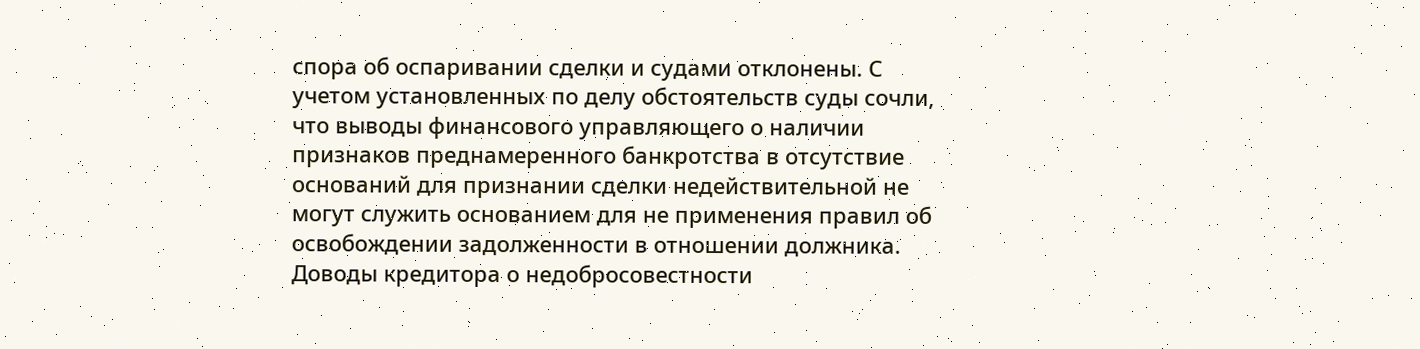спора об оспаривании сделки и судами отклонены. С учетом установленных по делу обстоятельств суды сочли, что выводы финансового управляющего о наличии признаков преднамеренного банкротства в отсутствие оснований для признании сделки недействительной не могут служить основанием для не применения правил об освобождении задолженности в отношении должника. Доводы кредитора о недобросовестности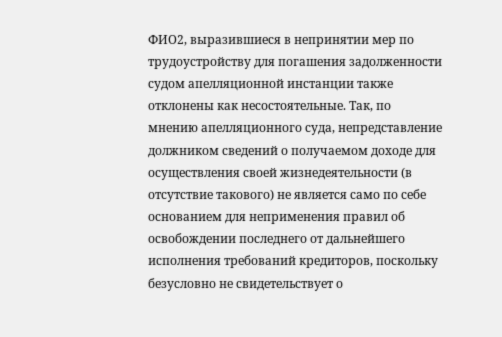ФИО2, выразившиеся в непринятии мер по трудоустройству для погашения задолженности судом апелляционной инстанции также отклонены как несостоятельные. Так, по мнению апелляционного суда, непредставление должником сведений о получаемом доходе для осуществления своей жизнедеятельности (в отсутствие такового) не является само по себе основанием для неприменения правил об освобождении последнего от дальнейшего исполнения требований кредиторов, поскольку безусловно не свидетельствует о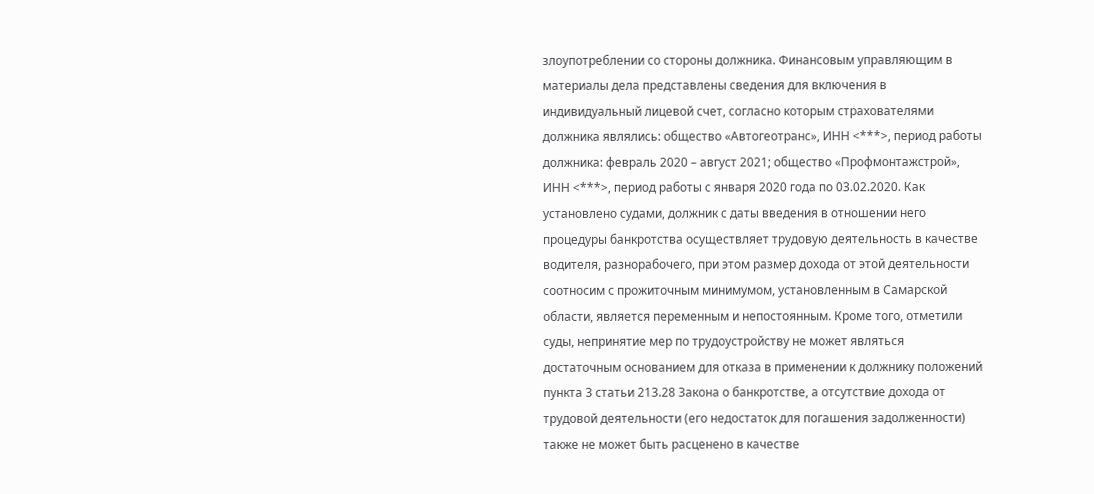злоупотреблении со стороны должника. Финансовым управляющим в материалы дела представлены сведения для включения в индивидуальный лицевой счет, согласно которым страхователями должника являлись: общество «Автогеотранс», ИНН <***>, период работы должника: февраль 2020 – август 2021; общество «Профмонтажстрой», ИНН <***>, период работы с января 2020 года по 03.02.2020. Как установлено судами, должник с даты введения в отношении него процедуры банкротства осуществляет трудовую деятельность в качестве водителя, разнорабочего, при этом размер дохода от этой деятельности соотносим с прожиточным минимумом, установленным в Самарской области, является переменным и непостоянным. Кроме того, отметили суды, непринятие мер по трудоустройству не может являться достаточным основанием для отказа в применении к должнику положений пункта 3 статьи 213.28 Закона о банкротстве, а отсутствие дохода от трудовой деятельности (его недостаток для погашения задолженности) также не может быть расценено в качестве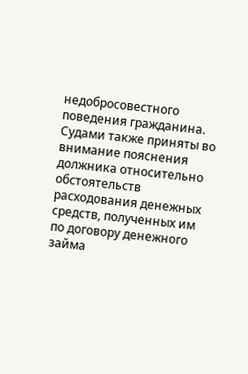недобросовестного поведения гражданина. Судами также приняты во внимание пояснения должника относительно обстоятельств расходования денежных средств, полученных им по договору денежного займа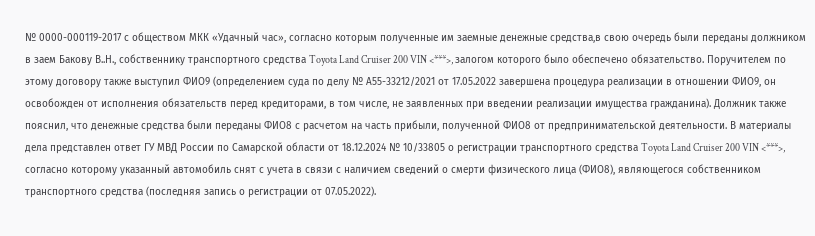№ 0000-000119-2017 с обществом МКК «Удачный час», согласно которым полученные им заемные денежные средства,в свою очередь были переданы должником в заем Бакову В..Н., собственнику транспортного средства Toyota Land Cruiser 200 VIN <***>, залогом которого было обеспечено обязательство. Поручителем по этому договору также выступил ФИО9 (определением суда по делу № А55-33212/2021 от 17.05.2022 завершена процедура реализации в отношении ФИО9, он освобожден от исполнения обязательств перед кредиторами, в том числе, не заявленных при введении реализации имущества гражданина). Должник также пояснил, что денежные средства были переданы ФИО8 с расчетом на часть прибыли, полученной ФИО8 от предпринимательской деятельности. В материалы дела представлен ответ ГУ МВД России по Самарской области от 18.12.2024 № 10/33805 о регистрации транспортного средства Toyota Land Cruiser 200 VIN <***>, согласно которому указанный автомобиль снят с учета в связи с наличием сведений о смерти физического лица (ФИО8), являющегося собственником транспортного средства (последняя запись о регистрации от 07.05.2022).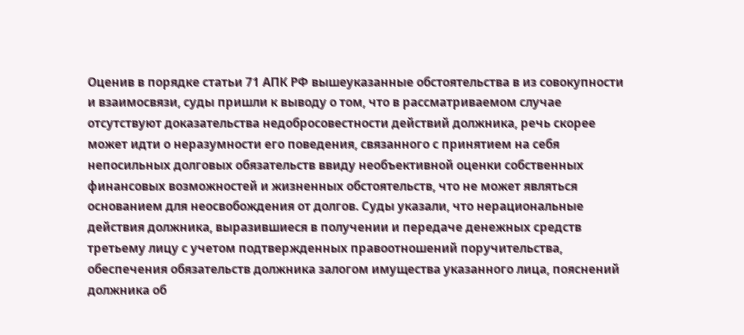Оценив в порядке статьи 71 АПК РФ вышеуказанные обстоятельства в из совокупности и взаимосвязи, суды пришли к выводу о том, что в рассматриваемом случае отсутствуют доказательства недобросовестности действий должника, речь скорее может идти о неразумности его поведения, связанного с принятием на себя непосильных долговых обязательств ввиду необъективной оценки собственных финансовых возможностей и жизненных обстоятельств, что не может являться основанием для неосвобождения от долгов. Суды указали, что нерациональные действия должника, выразившиеся в получении и передаче денежных средств третьему лицу с учетом подтвержденных правоотношений поручительства, обеспечения обязательств должника залогом имущества указанного лица, пояснений должника об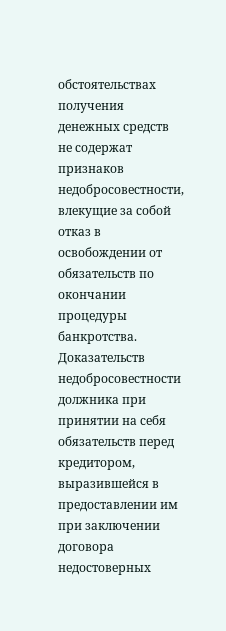обстоятельствах получения денежных средств не содержат признаков недобросовестности, влекущие за собой отказ в освобождении от обязательств по окончании процедуры банкротства. Доказательств недобросовестности должника при принятии на себя обязательств перед кредитором, выразившейся в предоставлении им при заключении договора недостоверных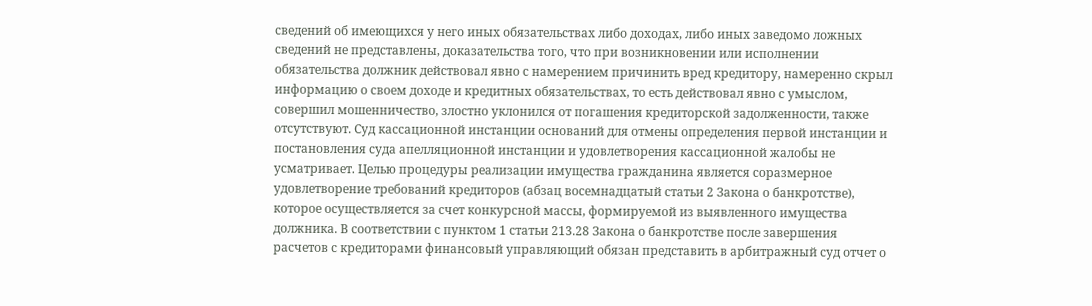сведений об имеющихся у него иных обязательствах либо доходах, либо иных заведомо ложных сведений не представлены, доказательства того, что при возникновении или исполнении обязательства должник действовал явно с намерением причинить вред кредитору, намеренно скрыл информацию о своем доходе и кредитных обязательствах, то есть действовал явно с умыслом, совершил мошенничество, злостно уклонился от погашения кредиторской задолженности, также отсутствуют. Суд кассационной инстанции оснований для отмены определения первой инстанции и постановления суда апелляционной инстанции и удовлетворения кассационной жалобы не усматривает. Целью процедуры реализации имущества гражданина является соразмерное удовлетворение требований кредиторов (абзац восемнадцатый статьи 2 Закона о банкротстве), которое осуществляется за счет конкурсной массы, формируемой из выявленного имущества должника. В соответствии с пунктом 1 статьи 213.28 Закона о банкротстве после завершения расчетов с кредиторами финансовый управляющий обязан представить в арбитражный суд отчет о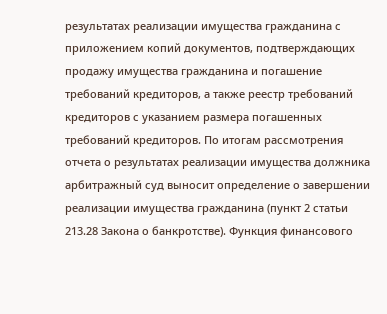результатах реализации имущества гражданина с приложением копий документов, подтверждающих продажу имущества гражданина и погашение требований кредиторов, а также реестр требований кредиторов с указанием размера погашенных требований кредиторов. По итогам рассмотрения отчета о результатах реализации имущества должника арбитражный суд выносит определение о завершении реализации имущества гражданина (пункт 2 статьи 213.28 Закона о банкротстве). Функция финансового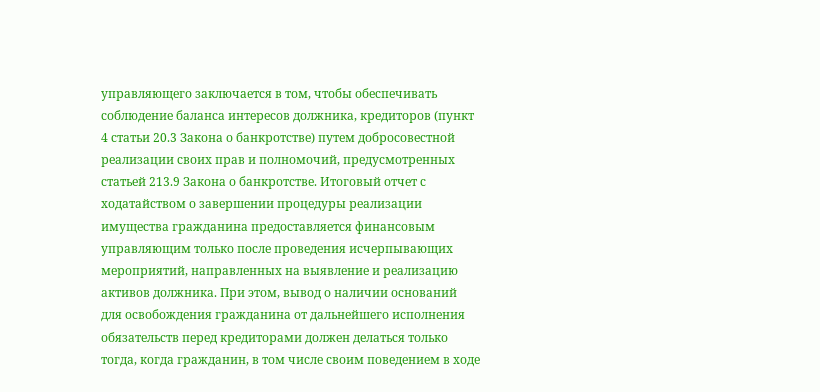управляющего заключается в том, чтобы обеспечивать соблюдение баланса интересов должника, кредиторов (пункт 4 статьи 20.3 Закона о банкротстве) путем добросовестной реализации своих прав и полномочий, предусмотренных статьей 213.9 Закона о банкротстве. Итоговый отчет с ходатайством о завершении процедуры реализации имущества гражданина предоставляется финансовым управляющим только после проведения исчерпывающих мероприятий, направленных на выявление и реализацию активов должника. При этом, вывод о наличии оснований для освобождения гражданина от дальнейшего исполнения обязательств перед кредиторами должен делаться только тогда, когда гражданин, в том числе своим поведением в ходе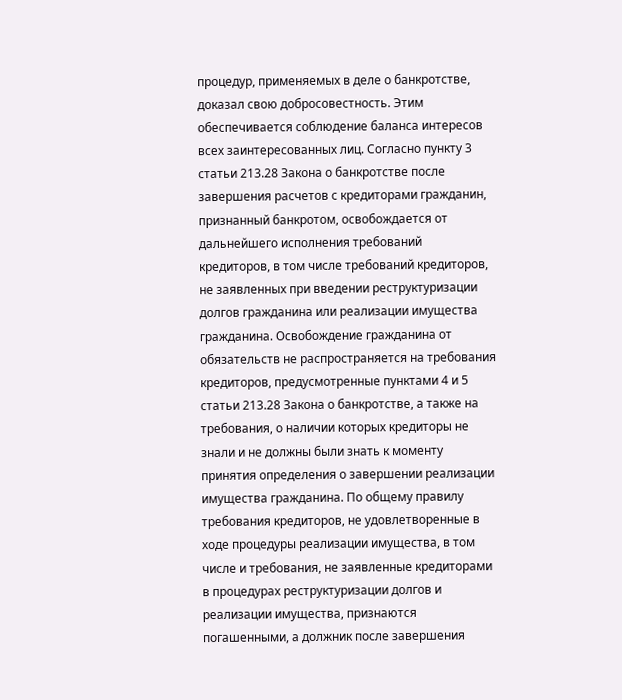процедур, применяемых в деле о банкротстве, доказал свою добросовестность. Этим обеспечивается соблюдение баланса интересов всех заинтересованных лиц. Согласно пункту 3 статьи 213.28 Закона о банкротстве после завершения расчетов с кредиторами гражданин, признанный банкротом, освобождается от дальнейшего исполнения требований кредиторов, в том числе требований кредиторов, не заявленных при введении реструктуризации долгов гражданина или реализации имущества гражданина. Освобождение гражданина от обязательств не распространяется на требования кредиторов, предусмотренные пунктами 4 и 5 статьи 213.28 Закона о банкротстве, а также на требования, о наличии которых кредиторы не знали и не должны были знать к моменту принятия определения о завершении реализации имущества гражданина. По общему правилу требования кредиторов, не удовлетворенные в ходе процедуры реализации имущества, в том числе и требования, не заявленные кредиторами в процедурах реструктуризации долгов и реализации имущества, признаются погашенными, а должник после завершения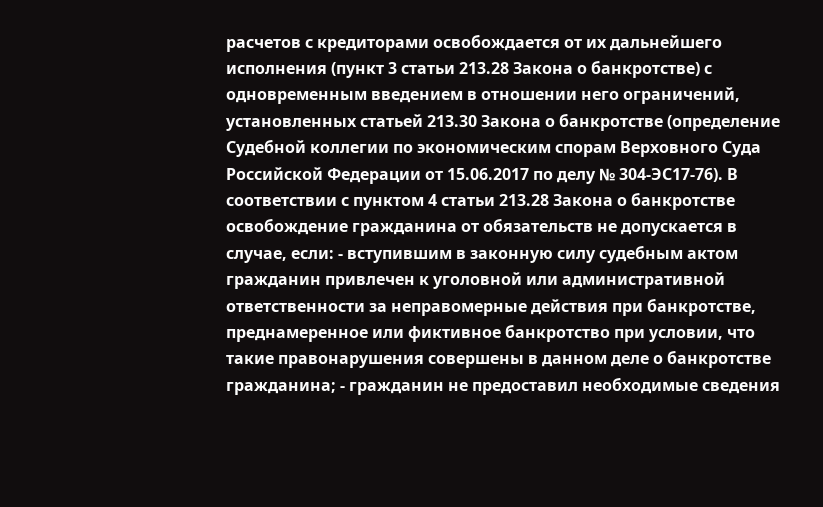расчетов с кредиторами освобождается от их дальнейшего исполнения (пункт 3 статьи 213.28 Закона о банкротстве) с одновременным введением в отношении него ограничений, установленных статьей 213.30 Закона о банкротстве (определение Судебной коллегии по экономическим спорам Верховного Суда Российской Федерации от 15.06.2017 по делу № 304-ЭС17-76). В соответствии с пунктом 4 статьи 213.28 Закона о банкротстве освобождение гражданина от обязательств не допускается в случае, если: - вступившим в законную силу судебным актом гражданин привлечен к уголовной или административной ответственности за неправомерные действия при банкротстве, преднамеренное или фиктивное банкротство при условии, что такие правонарушения совершены в данном деле о банкротстве гражданина; - гражданин не предоставил необходимые сведения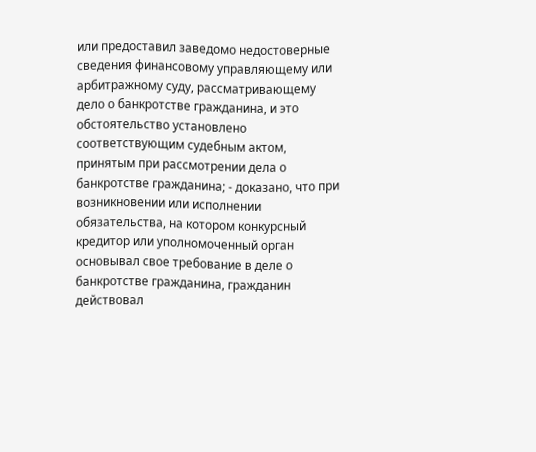или предоставил заведомо недостоверные сведения финансовому управляющему или арбитражному суду, рассматривающему дело о банкротстве гражданина, и это обстоятельство установлено соответствующим судебным актом, принятым при рассмотрении дела о банкротстве гражданина; - доказано, что при возникновении или исполнении обязательства, на котором конкурсный кредитор или уполномоченный орган основывал свое требование в деле о банкротстве гражданина, гражданин действовал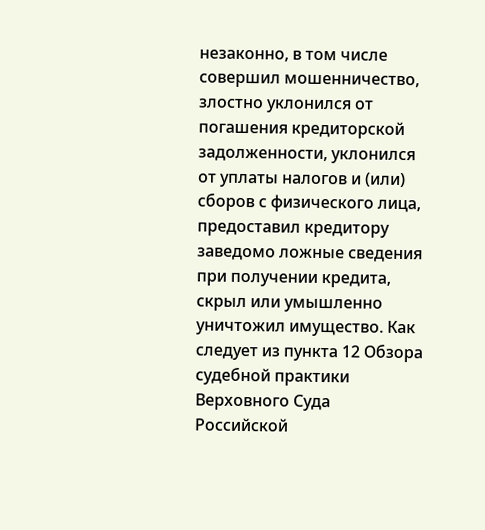незаконно, в том числе совершил мошенничество, злостно уклонился от погашения кредиторской задолженности, уклонился от уплаты налогов и (или) сборов с физического лица, предоставил кредитору заведомо ложные сведения при получении кредита, скрыл или умышленно уничтожил имущество. Как следует из пункта 12 Обзора судебной практики Верховного Суда Российской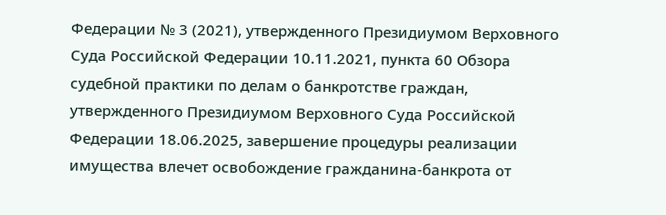Федерации № 3 (2021), утвержденного Президиумом Верховного Суда Российской Федерации 10.11.2021, пункта 60 Обзора судебной практики по делам о банкротстве граждан, утвержденного Президиумом Верховного Суда Российской Федерации 18.06.2025, завершение процедуры реализации имущества влечет освобождение гражданина-банкрота от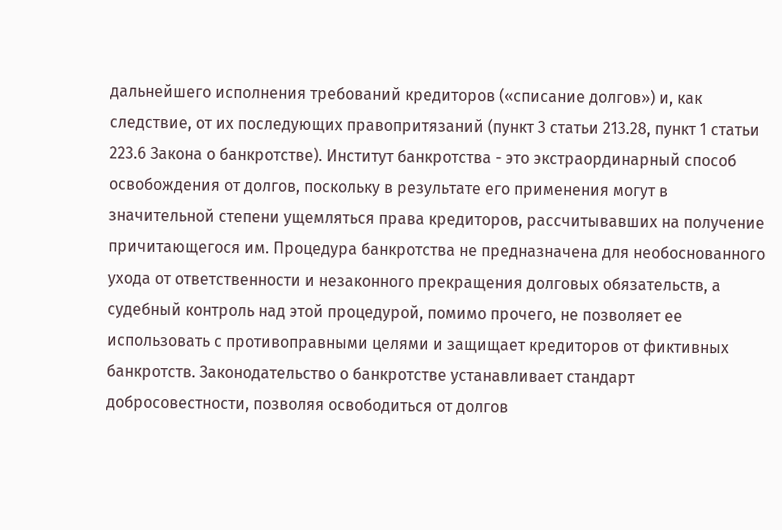дальнейшего исполнения требований кредиторов («списание долгов») и, как следствие, от их последующих правопритязаний (пункт 3 статьи 213.28, пункт 1 статьи 223.6 Закона о банкротстве). Институт банкротства - это экстраординарный способ освобождения от долгов, поскольку в результате его применения могут в значительной степени ущемляться права кредиторов, рассчитывавших на получение причитающегося им. Процедура банкротства не предназначена для необоснованного ухода от ответственности и незаконного прекращения долговых обязательств, а судебный контроль над этой процедурой, помимо прочего, не позволяет ее использовать с противоправными целями и защищает кредиторов от фиктивных банкротств. Законодательство о банкротстве устанавливает стандарт добросовестности, позволяя освободиться от долгов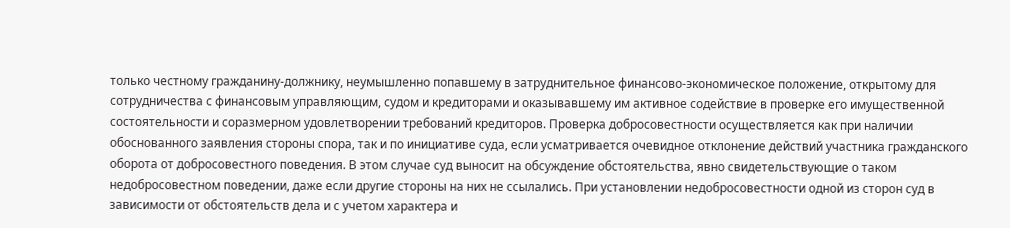только честному гражданину-должнику, неумышленно попавшему в затруднительное финансово-экономическое положение, открытому для сотрудничества с финансовым управляющим, судом и кредиторами и оказывавшему им активное содействие в проверке его имущественной состоятельности и соразмерном удовлетворении требований кредиторов. Проверка добросовестности осуществляется как при наличии обоснованного заявления стороны спора, так и по инициативе суда, если усматривается очевидное отклонение действий участника гражданского оборота от добросовестного поведения. В этом случае суд выносит на обсуждение обстоятельства, явно свидетельствующие о таком недобросовестном поведении, даже если другие стороны на них не ссылались. При установлении недобросовестности одной из сторон суд в зависимости от обстоятельств дела и с учетом характера и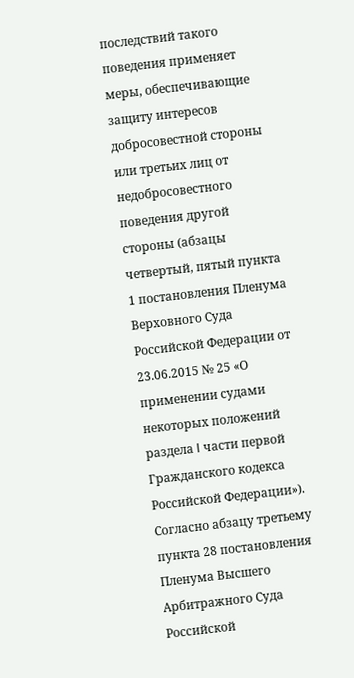последствий такого поведения применяет меры, обеспечивающие защиту интересов добросовестной стороны или третьих лиц от недобросовестного поведения другой стороны (абзацы четвертый, пятый пункта 1 постановления Пленума Верховного Суда Российской Федерации от 23.06.2015 № 25 «О применении судами некоторых положений раздела I части первой Гражданского кодекса Российской Федерации»). Согласно абзацу третьему пункта 28 постановления Пленума Высшего Арбитражного Суда Российской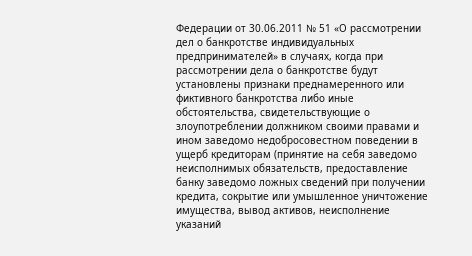Федерации от 30.06.2011 № 51 «О рассмотрении дел о банкротстве индивидуальных предпринимателей» в случаях, когда при рассмотрении дела о банкротстве будут установлены признаки преднамеренного или фиктивного банкротства либо иные обстоятельства, свидетельствующие о злоупотреблении должником своими правами и ином заведомо недобросовестном поведении в ущерб кредиторам (принятие на себя заведомо неисполнимых обязательств, предоставление банку заведомо ложных сведений при получении кредита, сокрытие или умышленное уничтожение имущества, вывод активов, неисполнение указаний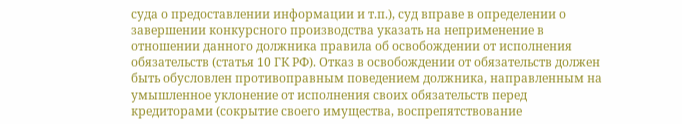суда о предоставлении информации и т.п.), суд вправе в определении о завершении конкурсного производства указать на неприменение в отношении данного должника правила об освобождении от исполнения обязательств (статья 10 ГК РФ). Отказ в освобождении от обязательств должен быть обусловлен противоправным поведением должника, направленным на умышленное уклонение от исполнения своих обязательств перед кредиторами (сокрытие своего имущества, воспрепятствование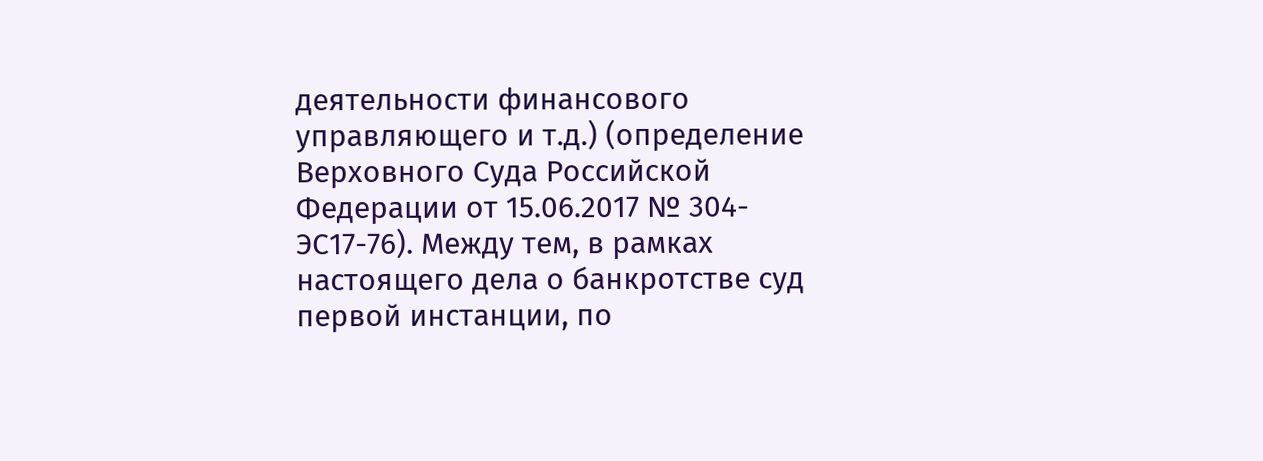деятельности финансового управляющего и т.д.) (определение Верховного Суда Российской Федерации от 15.06.2017 № 304-ЭС17-76). Между тем, в рамках настоящего дела о банкротстве суд первой инстанции, по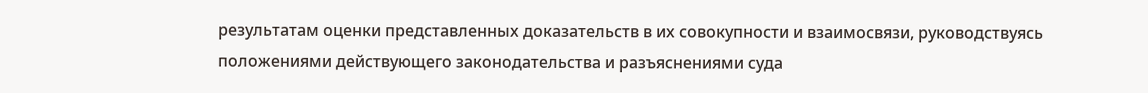результатам оценки представленных доказательств в их совокупности и взаимосвязи, руководствуясь положениями действующего законодательства и разъяснениями суда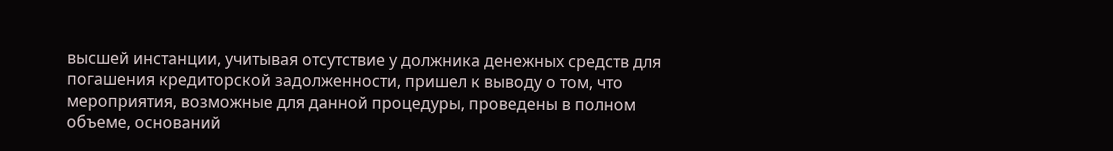высшей инстанции, учитывая отсутствие у должника денежных средств для погашения кредиторской задолженности, пришел к выводу о том, что мероприятия, возможные для данной процедуры, проведены в полном объеме, оснований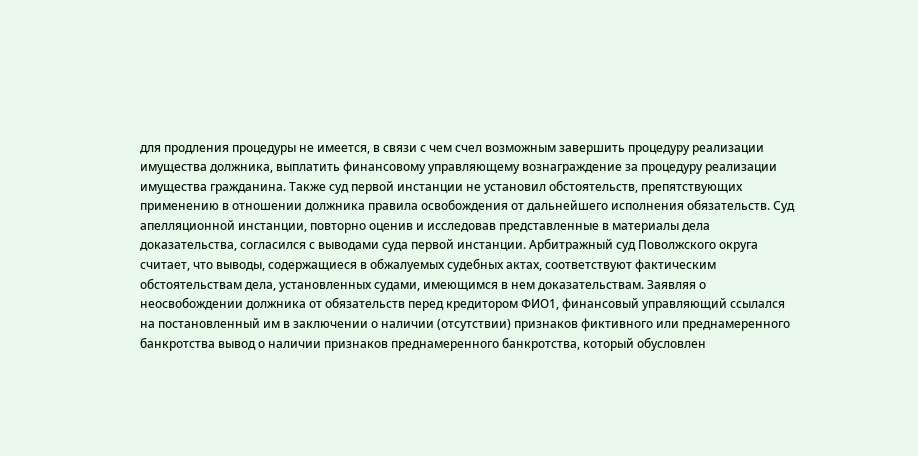для продления процедуры не имеется, в связи с чем счел возможным завершить процедуру реализации имущества должника, выплатить финансовому управляющему вознаграждение за процедуру реализации имущества гражданина. Также суд первой инстанции не установил обстоятельств, препятствующих применению в отношении должника правила освобождения от дальнейшего исполнения обязательств. Суд апелляционной инстанции, повторно оценив и исследовав представленные в материалы дела доказательства, согласился с выводами суда первой инстанции. Арбитражный суд Поволжского округа считает, что выводы, содержащиеся в обжалуемых судебных актах, соответствуют фактическим обстоятельствам дела, установленных судами, имеющимся в нем доказательствам. Заявляя о неосвобождении должника от обязательств перед кредитором ФИО1, финансовый управляющий ссылался на постановленный им в заключении о наличии (отсутствии) признаков фиктивного или преднамеренного банкротства вывод о наличии признаков преднамеренного банкротства, который обусловлен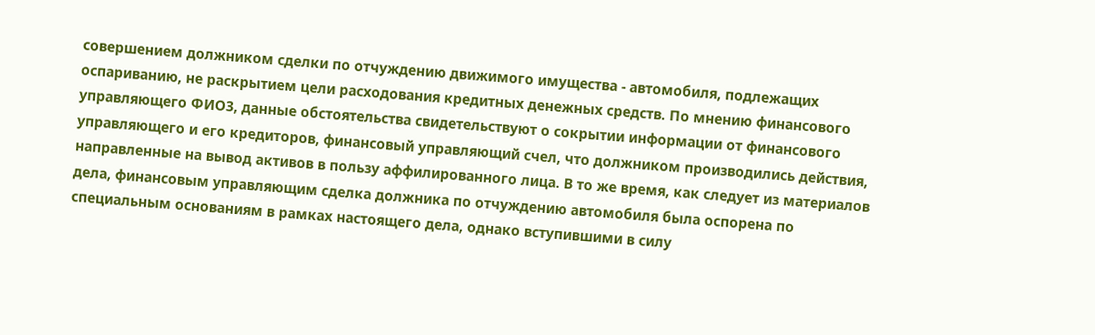совершением должником сделки по отчуждению движимого имущества - автомобиля, подлежащих оспариванию, не раскрытием цели расходования кредитных денежных средств. По мнению финансового управляющего ФИО3, данные обстоятельства свидетельствуют о сокрытии информации от финансового управляющего и его кредиторов, финансовый управляющий счел, что должником производились действия, направленные на вывод активов в пользу аффилированного лица. В то же время, как следует из материалов дела, финансовым управляющим сделка должника по отчуждению автомобиля была оспорена по специальным основаниям в рамках настоящего дела, однако вступившими в силу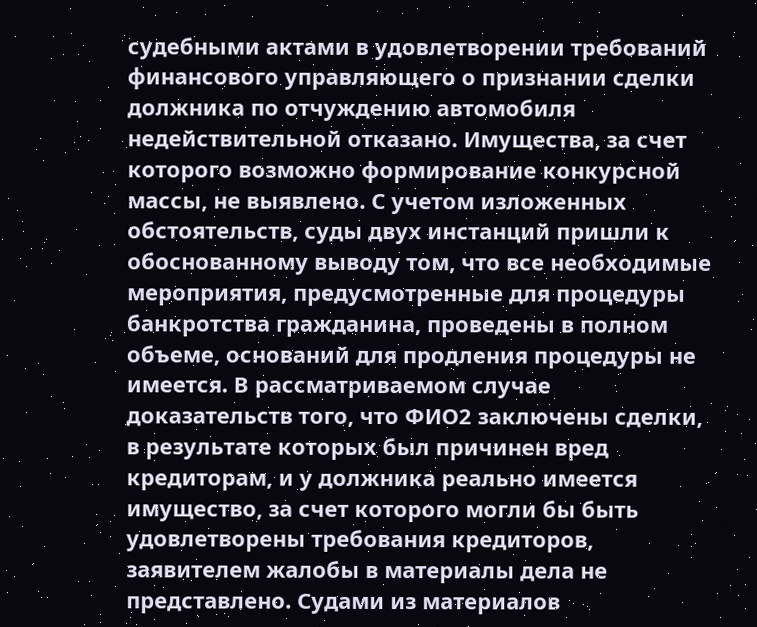судебными актами в удовлетворении требований финансового управляющего о признании сделки должника по отчуждению автомобиля недействительной отказано. Имущества, за счет которого возможно формирование конкурсной массы, не выявлено. С учетом изложенных обстоятельств, суды двух инстанций пришли к обоснованному выводу том, что все необходимые мероприятия, предусмотренные для процедуры банкротства гражданина, проведены в полном объеме, оснований для продления процедуры не имеется. В рассматриваемом случае доказательств того, что ФИО2 заключены сделки, в результате которых был причинен вред кредиторам, и у должника реально имеется имущество, за счет которого могли бы быть удовлетворены требования кредиторов, заявителем жалобы в материалы дела не представлено. Судами из материалов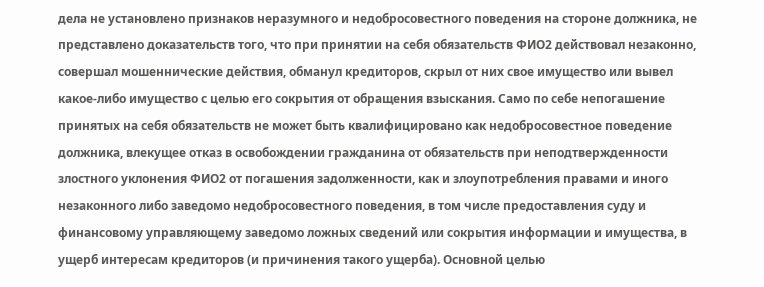дела не установлено признаков неразумного и недобросовестного поведения на стороне должника, не представлено доказательств того, что при принятии на себя обязательств ФИО2 действовал незаконно, совершал мошеннические действия, обманул кредиторов, скрыл от них свое имущество или вывел какое-либо имущество с целью его сокрытия от обращения взыскания. Само по себе непогашение принятых на себя обязательств не может быть квалифицировано как недобросовестное поведение должника, влекущее отказ в освобождении гражданина от обязательств при неподтвержденности злостного уклонения ФИО2 от погашения задолженности, как и злоупотребления правами и иного незаконного либо заведомо недобросовестного поведения, в том числе предоставления суду и финансовому управляющему заведомо ложных сведений или сокрытия информации и имущества, в ущерб интересам кредиторов (и причинения такого ущерба). Основной целью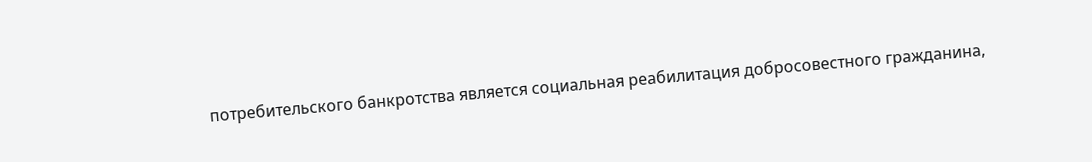потребительского банкротства является социальная реабилитация добросовестного гражданина,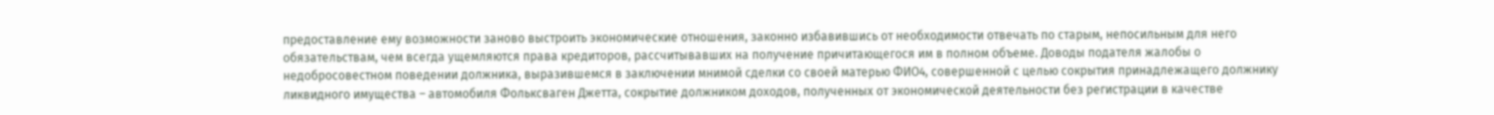предоставление ему возможности заново выстроить экономические отношения, законно избавившись от необходимости отвечать по старым, непосильным для него обязательствам, чем всегда ущемляются права кредиторов, рассчитывавших на получение причитающегося им в полном объеме. Доводы подателя жалобы о недобросовестном поведении должника, выразившемся в заключении мнимой сделки со своей матерью ФИО4, совершенной с целью сокрытия принадлежащего должнику ликвидного имущества – автомобиля Фольксваген Джетта, сокрытие должником доходов, полученных от экономической деятельности без регистрации в качестве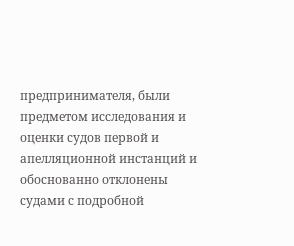предпринимателя, были предметом исследования и оценки судов первой и апелляционной инстанций и обоснованно отклонены судами с подробной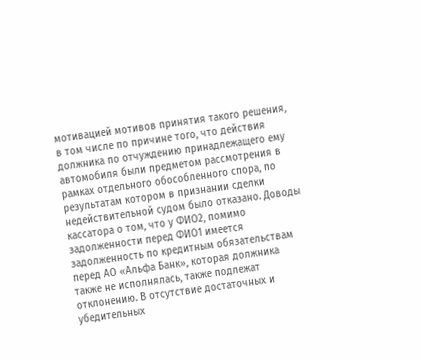мотивацией мотивов принятия такого решения, в том числе по причине того, что действия должника по отчуждению принадлежащего ему автомобиля были предметом рассмотрения в рамках отдельного обособленного спора, по результатам котором в признании сделки недействительной судом было отказано. Доводы кассатора о том, что у ФИО2, помимо задолженности перед ФИО1 имеется задолженность по кредитным обязательствам перед АО «Альфа Банк», которая должника также не исполнялась, также подлежат отклонению. В отсутствие достаточных и убедительных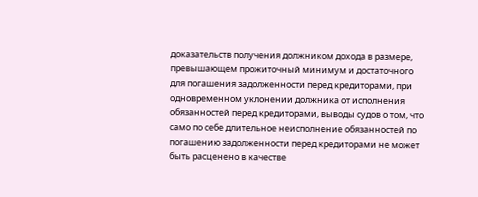доказательств получения должником дохода в размере, превышающем прожиточный минимум и достаточного для погашения задолженности перед кредиторами, при одновременном уклонении должника от исполнения обязанностей перед кредиторами, выводы судов о том, что само по себе длительное неисполнение обязанностей по погашению задолженности перед кредиторами не может быть расценено в качестве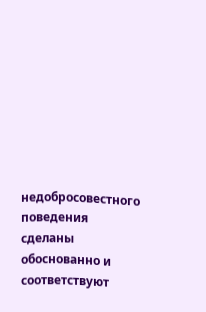недобросовестного поведения сделаны обоснованно и соответствуют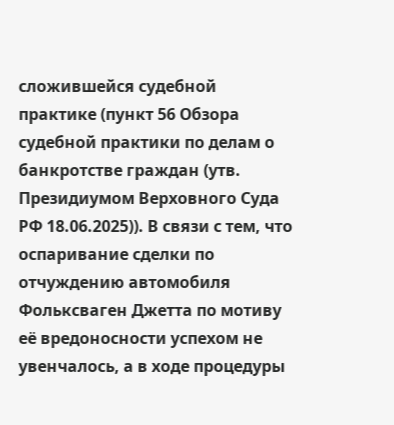сложившейся судебной практике (пункт 56 Обзора судебной практики по делам о банкротстве граждан (утв. Президиумом Верховного Суда РФ 18.06.2025)). В связи с тем, что оспаривание сделки по отчуждению автомобиля Фольксваген Джетта по мотиву её вредоносности успехом не увенчалось, а в ходе процедуры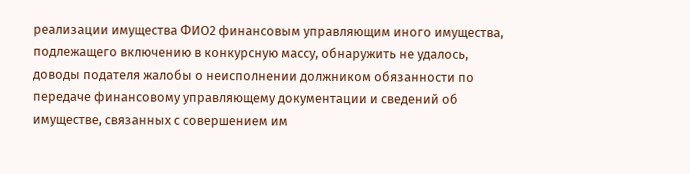реализации имущества ФИО2 финансовым управляющим иного имущества, подлежащего включению в конкурсную массу, обнаружить не удалось, доводы подателя жалобы о неисполнении должником обязанности по передаче финансовому управляющему документации и сведений об имуществе, связанных с совершением им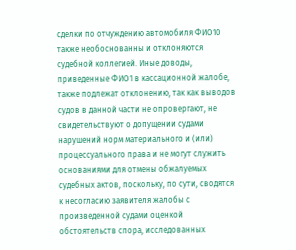сделки по отчуждению автомобиля ФИО10 также необоснованны и отклоняются судебной коллегией. Иные доводы, приведенные ФИО1 в кассационной жалобе, также подлежат отклонению, так как выводов судов в данной части не опровергают, не свидетельствуют о допущении судами нарушений норм материального и (или) процессуального права и не могут служить основаниями для отмены обжалуемых судебных актов, поскольку, по сути, сводятся к несогласию заявителя жалобы с произведенной судами оценкой обстоятельств спора, исследованных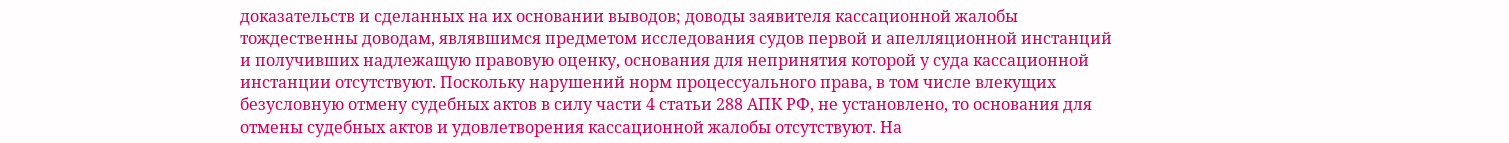доказательств и сделанных на их основании выводов; доводы заявителя кассационной жалобы тождественны доводам, являвшимся предметом исследования судов первой и апелляционной инстанций и получивших надлежащую правовую оценку, основания для непринятия которой у суда кассационной инстанции отсутствуют. Поскольку нарушений норм процессуального права, в том числе влекущих безусловную отмену судебных актов в силу части 4 статьи 288 АПК РФ, не установлено, то основания для отмены судебных актов и удовлетворения кассационной жалобы отсутствуют. На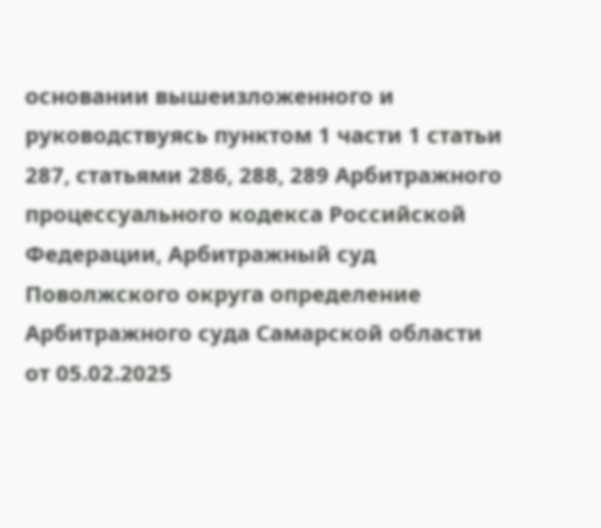основании вышеизложенного и руководствуясь пунктом 1 части 1 статьи 287, статьями 286, 288, 289 Арбитражного процессуального кодекса Российской Федерации, Арбитражный суд Поволжского округа определение Арбитражного суда Самарской области от 05.02.2025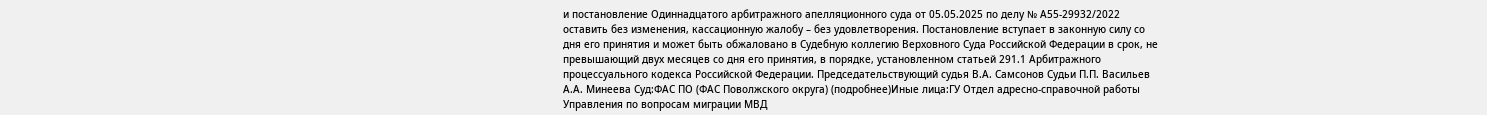и постановление Одиннадцатого арбитражного апелляционного суда от 05.05.2025 по делу № А55-29932/2022 оставить без изменения, кассационную жалобу – без удовлетворения. Постановление вступает в законную силу со дня его принятия и может быть обжаловано в Судебную коллегию Верховного Суда Российской Федерации в срок, не превышающий двух месяцев со дня его принятия, в порядке, установленном статьей 291.1 Арбитражного процессуального кодекса Российской Федерации. Председательствующий судья В.А. Самсонов Судьи П.П. Васильев А.А. Минеева Суд:ФАС ПО (ФАС Поволжского округа) (подробнее)Иные лица:ГУ Отдел адресно-справочной работы Управления по вопросам миграции МВД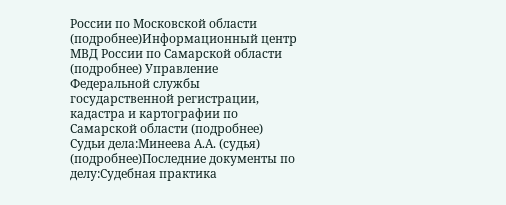России по Московской области (подробнее)Информационный центр МВД России по Самарской области (подробнее) Управление Федеральной службы государственной регистрации, кадастра и картографии по Самарской области (подробнее) Судьи дела:Минеева А.А. (судья) (подробнее)Последние документы по делу:Судебная практика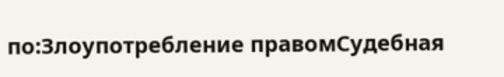по:Злоупотребление правомСудебная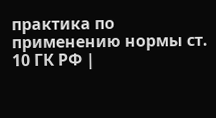практика по применению нормы ст. 10 ГК РФ |